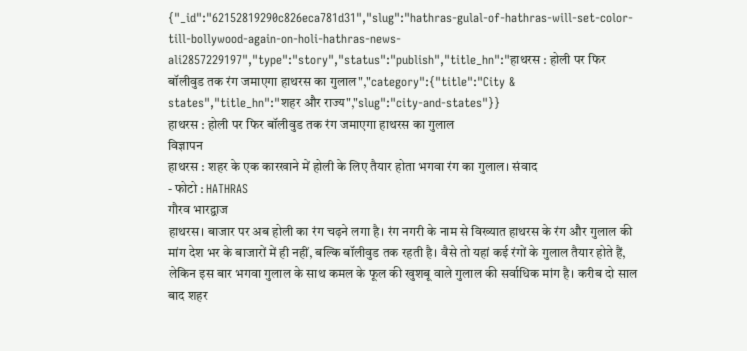{"_id":"62152819290c826eca781d31","slug":"hathras-gulal-of-hathras-will-set-color-till-bollywood-again-on-holi-hathras-news-ali2857229197","type":"story","status":"publish","title_hn":"हाथरस : होली पर फिर बॉलीवुड तक रंग जमाएगा हाथरस का गुलाल","category":{"title":"City & states","title_hn":"शहर और राज्य","slug":"city-and-states"}}
हाथरस : होली पर फिर बॉलीवुड तक रंग जमाएगा हाथरस का गुलाल
विज्ञापन
हाथरस : शहर के एक कारखाने में होली के लिए तैयार होता भगवा रंग का गुलाल। संवाद
- फोटो : HATHRAS
गौरव भारद्वाज
हाथरस। बाजार पर अब होली का रंग चढ़ने लगा है। रंग नगरी के नाम से विख्यात हाथरस के रंग और गुलाल की मांग देश भर के बाजारों में ही नहीं, बल्कि बॉलीवुड तक रहती है। वैसे तो यहां कई रंगों के गुलाल तैयार होते हैं, लेकिन इस बार भगवा गुलाल के साथ कमल के फूल की खुशबू वाले गुलाल की सर्वाधिक मांग है। करीब दो साल बाद शहर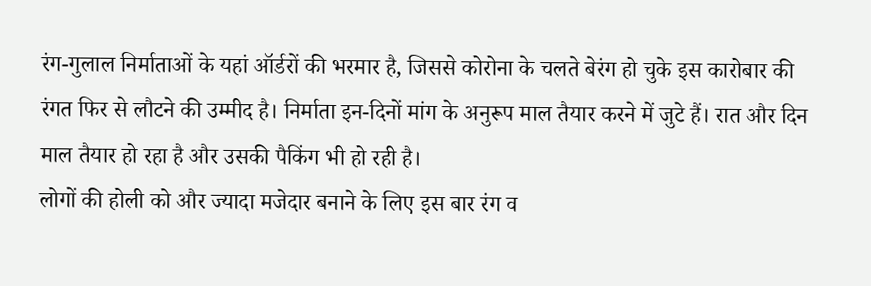रंग-गुलाल निर्माताओं के यहां ऑर्डरों की भरमार है, जिससे कोरोना के चलते बेरंग हो चुके इस कारोबार की रंगत फिर से लौटने की उम्मीद है। निर्माता इन-दिनों मांग के अनुरूप माल तैयार करने में जुटे हैं। रात और दिन माल तैयार हो रहा है और उसकी पैकिंग भी हो रही है।
लोगों की होली को और ज्यादा मजेदार बनाने के लिए इस बार रंग व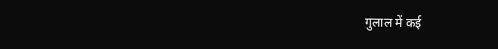गुलाल में कई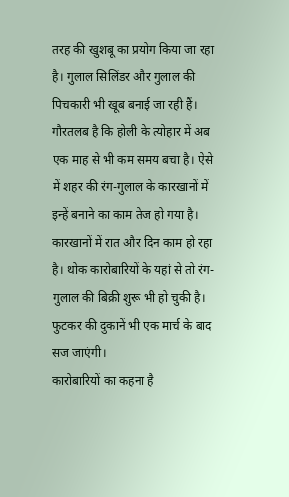तरह की खुशबू का प्रयोग किया जा रहा है। गुलाल सिलिंडर और गुलाल की पिचकारी भी खूब बनाई जा रही हैं। गौरतलब है कि होली के त्योहार में अब एक माह से भी कम समय बचा है। ऐसे में शहर की रंग-गुलाल के कारखानों में इन्हें बनाने का काम तेज हो गया है। कारखानों में रात और दिन काम हो रहा है। थोक कारोबारियों के यहां से तो रंग-गुलाल की बिक्री शुरू भी हो चुकी है। फुटकर की दुकानें भी एक मार्च के बाद सज जाएंगी।
कारोबारियों का कहना है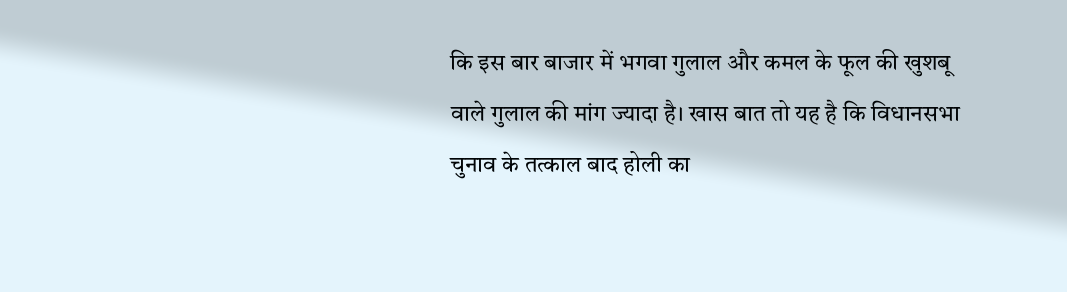कि इस बार बाजार में भगवा गुलाल और कमल के फूल की खुशबू वाले गुलाल की मांग ज्यादा है। खास बात तो यह है कि विधानसभा चुनाव के तत्काल बाद होली का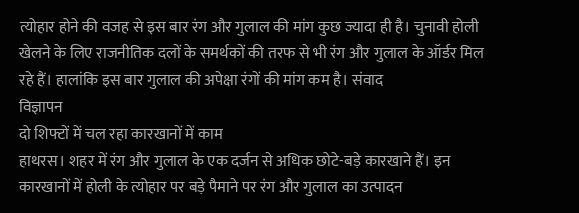त्योहार होने की वजह से इस बार रंग और गुलाल की मांग कुछ ज्यादा ही है। चुनावी होली खेलने के लिए राजनीतिक दलों के समर्थकों की तरफ से भी रंग और गुलाल के ऑर्डर मिल रहे हैं। हालांकि इस बार गुलाल की अपेक्षा रंगों की मांग कम है। संवाद
विज्ञापन
दो शिफ्टों में चल रहा कारखानों में काम
हाथरस। शहर में रंग और गुलाल के एक दर्जन से अधिक छोटे-बड़े कारखाने हैं। इन कारखानों में होली के त्योहार पर बड़े पैमाने पर रंग और गुलाल का उत्पादन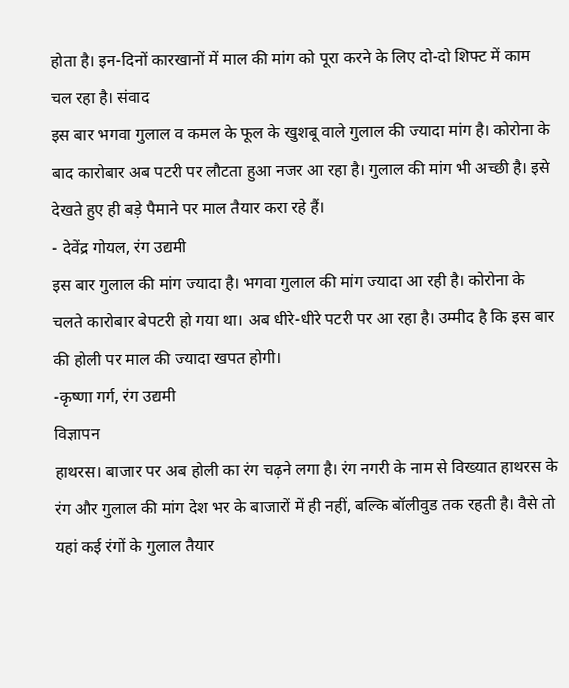होता है। इन-दिनों कारखानों में माल की मांग को पूरा करने के लिए दो-दो शिफ्ट में काम चल रहा है। संवाद
इस बार भगवा गुलाल व कमल के फूल के खुशबू वाले गुलाल की ज्यादा मांग है। कोरोना के बाद कारोबार अब पटरी पर लौटता हुआ नजर आ रहा है। गुलाल की मांग भी अच्छी है। इसे देखते हुए ही बड़े पैमाने पर माल तैयार करा रहे हैं।
- देवेंद्र गोयल, रंग उद्यमी
इस बार गुलाल की मांग ज्यादा है। भगवा गुलाल की मांग ज्यादा आ रही है। कोरोना के चलते कारोबार बेपटरी हो गया था। अब धीरे-धीरे पटरी पर आ रहा है। उम्मीद है कि इस बार की होली पर माल की ज्यादा खपत होगी।
-कृष्णा गर्ग, रंग उद्यमी
विज्ञापन
हाथरस। बाजार पर अब होली का रंग चढ़ने लगा है। रंग नगरी के नाम से विख्यात हाथरस के रंग और गुलाल की मांग देश भर के बाजारों में ही नहीं, बल्कि बॉलीवुड तक रहती है। वैसे तो यहां कई रंगों के गुलाल तैयार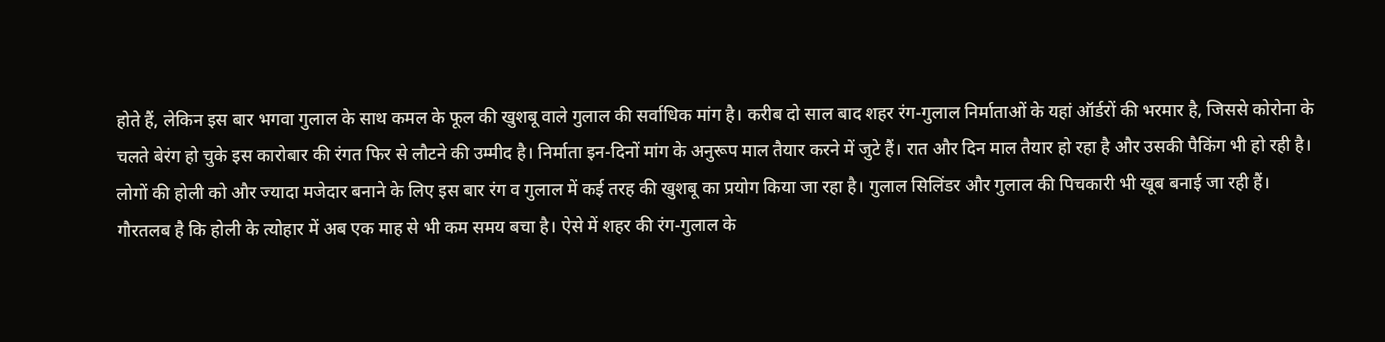होते हैं, लेकिन इस बार भगवा गुलाल के साथ कमल के फूल की खुशबू वाले गुलाल की सर्वाधिक मांग है। करीब दो साल बाद शहर रंग-गुलाल निर्माताओं के यहां ऑर्डरों की भरमार है, जिससे कोरोना के चलते बेरंग हो चुके इस कारोबार की रंगत फिर से लौटने की उम्मीद है। निर्माता इन-दिनों मांग के अनुरूप माल तैयार करने में जुटे हैं। रात और दिन माल तैयार हो रहा है और उसकी पैकिंग भी हो रही है।
लोगों की होली को और ज्यादा मजेदार बनाने के लिए इस बार रंग व गुलाल में कई तरह की खुशबू का प्रयोग किया जा रहा है। गुलाल सिलिंडर और गुलाल की पिचकारी भी खूब बनाई जा रही हैं। गौरतलब है कि होली के त्योहार में अब एक माह से भी कम समय बचा है। ऐसे में शहर की रंग-गुलाल के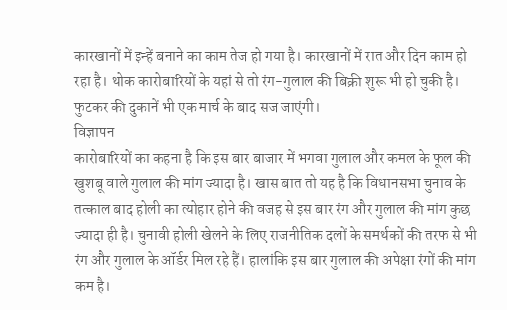कारखानों में इन्हें बनाने का काम तेज हो गया है। कारखानों में रात और दिन काम हो रहा है। थोक कारोबारियों के यहां से तो रंग-गुलाल की बिक्री शुरू भी हो चुकी है। फुटकर की दुकानें भी एक मार्च के बाद सज जाएंगी।
विज्ञापन
कारोबारियों का कहना है कि इस बार बाजार में भगवा गुलाल और कमल के फूल की खुशबू वाले गुलाल की मांग ज्यादा है। खास बात तो यह है कि विधानसभा चुनाव के तत्काल बाद होली का त्योहार होने की वजह से इस बार रंग और गुलाल की मांग कुछ ज्यादा ही है। चुनावी होली खेलने के लिए राजनीतिक दलों के समर्थकों की तरफ से भी रंग और गुलाल के ऑर्डर मिल रहे हैं। हालांकि इस बार गुलाल की अपेक्षा रंगों की मांग कम है।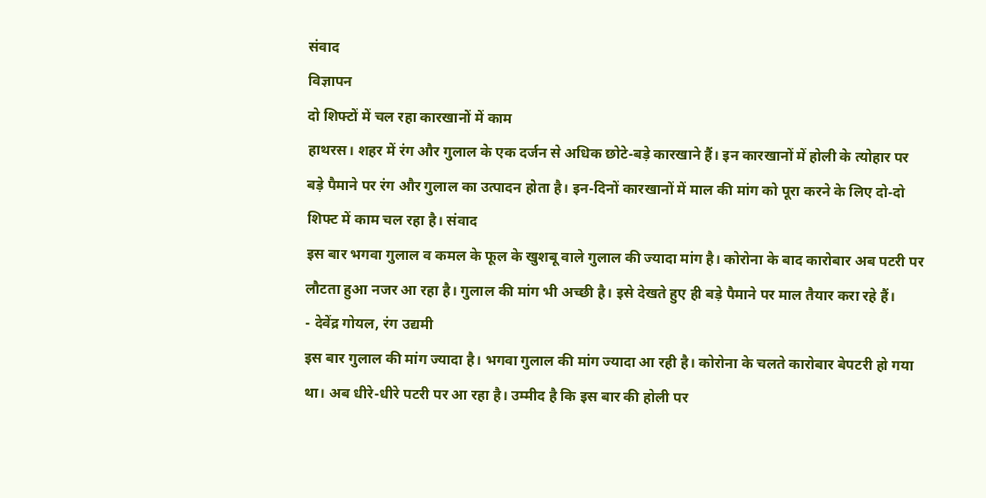संवाद
विज्ञापन
दो शिफ्टों में चल रहा कारखानों में काम
हाथरस। शहर में रंग और गुलाल के एक दर्जन से अधिक छोटे-बड़े कारखाने हैं। इन कारखानों में होली के त्योहार पर बड़े पैमाने पर रंग और गुलाल का उत्पादन होता है। इन-दिनों कारखानों में माल की मांग को पूरा करने के लिए दो-दो शिफ्ट में काम चल रहा है। संवाद
इस बार भगवा गुलाल व कमल के फूल के खुशबू वाले गुलाल की ज्यादा मांग है। कोरोना के बाद कारोबार अब पटरी पर लौटता हुआ नजर आ रहा है। गुलाल की मांग भी अच्छी है। इसे देखते हुए ही बड़े पैमाने पर माल तैयार करा रहे हैं।
- देवेंद्र गोयल, रंग उद्यमी
इस बार गुलाल की मांग ज्यादा है। भगवा गुलाल की मांग ज्यादा आ रही है। कोरोना के चलते कारोबार बेपटरी हो गया था। अब धीरे-धीरे पटरी पर आ रहा है। उम्मीद है कि इस बार की होली पर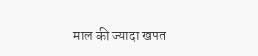माल की ज्यादा खपत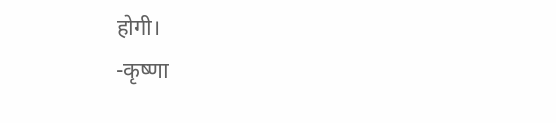होगी।
-कृष्णा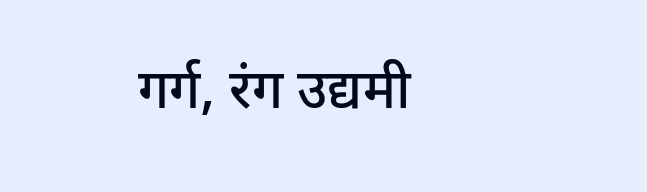गर्ग, रंग उद्यमी